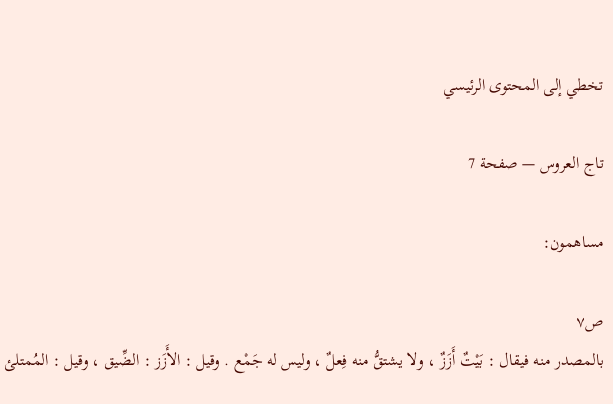تخطي إلى المحتوى الرئيسي

تاج العروس — صفحة 7

مساهمون:

ص٧
بالمصدر منه فيقال : بَيْتٌ أَزَزٌ ، ولا يشتقُّ منه فِعلٌ ، وليس له جَمْع . وقيل : الأَزَز : الضِّيق ، وقيل : المُمتلئ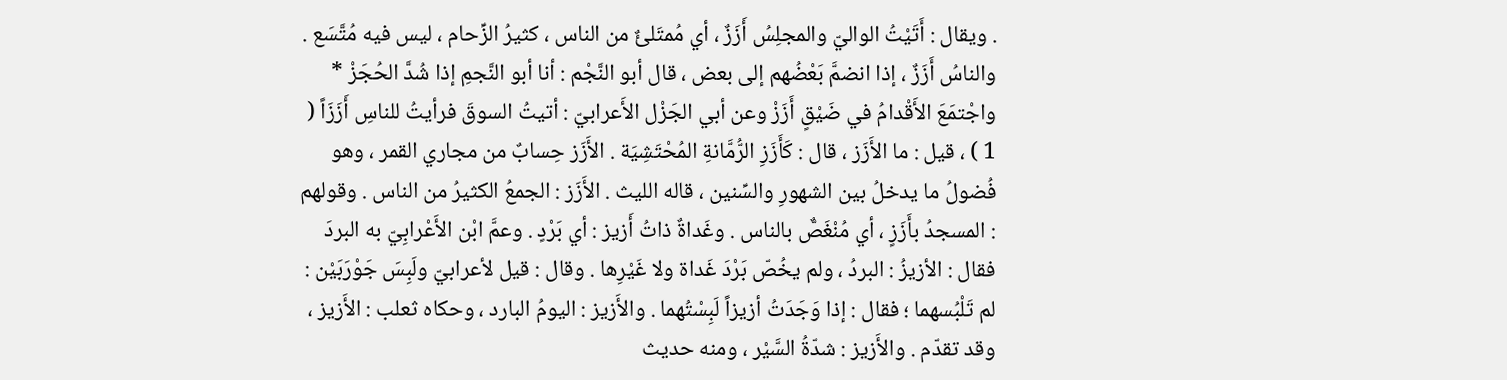. ويقال : أَتَيْتُ الواليّ والمجلِسُ أَزَزٌ ، أي مُمتَلئٌ من الناس ، كثيرُ الزِّحام ، ليس فيه مُتَّسَع . والناسُ أَزَزٌ ، إذا انضمَّ بَعْضُهم إلى بعض ، قال أبو النَّجْم : أنا أبو النَّجمِ إذا شُدَّ الحُجَزْ * واجْتمَعَ الأَقْدامُ في ضَيْقٍ أَزَزْ وعن أبي الجَزْل الأَعرابيّ : أتيتُ السوقَ فرأيتُ للناسِ أَزَزَاً ( 1 ) ، قيل : ما الأَزَز ، قال : كَأَزَزِ الرُّمَّانةِ المُحْتَشِيَة . الأَزَز حِسابٌ من مجاري القمر ، وهو فُضولُ ما يدخلُ بين الشهورِ والسِّنين ، قاله الليث . الأَزَز : الجمعُ الكثيرُ من الناس . وقولهم : المسجدُ بأَزَزٍ ، أي مُنْغَصٌّ بالناس . وغَداةٌ ذاتُ أَزيز : أي بَرْدٍ . وعمَّ ابْن الأَعْرابِيّ به البردَ فقال : الأزيزُ : البردُ ، ولم يخُصّ بَرْدَ غَداة ولا غَيْرِها . وقال : قيل لأعرابيّ ولَبِسَ جَوْرَبَيْن : لم تَلْبُسهما ؛ فقال : إذا وَجَدَتُ أزيزاً لَبِسْتُهما . والأَزيز : اليومُ البارد ، وحكاه ثعلب : الأَزيز ، وقد تقدّم . والأَزيز : شدّةُ السَّيْر ، ومنه حديث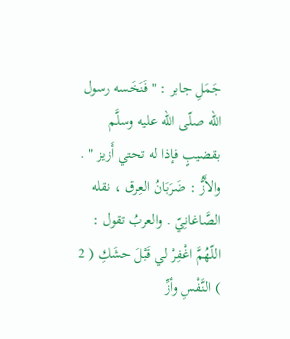جَمَلِ جابر : " فَنَخَسه رسول الله صلّى الله عليه وسلَّم بقضيبٍ فإذا له تحتي أَزيز " . والأَزُّ : ضَرَبَانُ العِرق ، نقله الصَّاغانِيّ . والعربُ تقول : اللّهُمَّ اغْفِرْ لي قَبْلَ حشَكِ ( 2 ) النَّفْسِ وأزِّ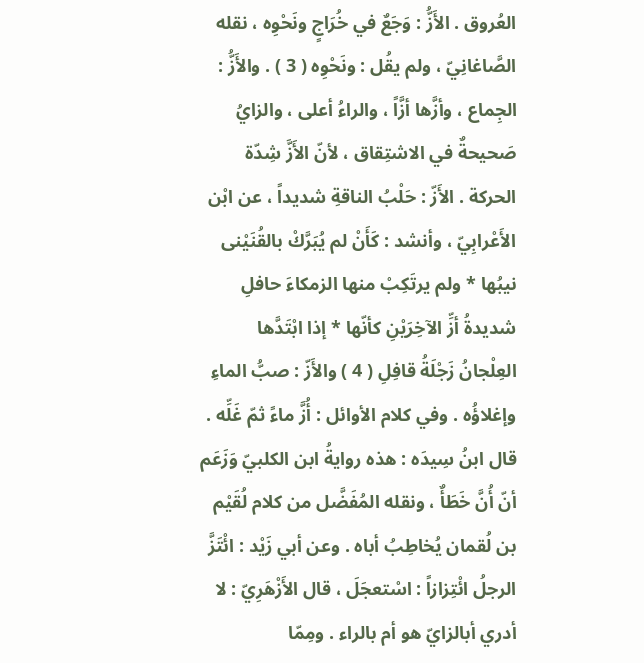العُروق . الأَزُّ : وَجَعٌ في خُرَاجٍ ونَحْوِه ، نقله الصَّاغانِيّ ، ولم يقُل : ونَحْوِه ( 3 ) . والأَزُّ : الجِماع ، وأزَّها أزَّاً ، والراءُ أعلى ، والزايُ صَحيحةٌ في الاشتِقاق ، لأنّ الأَزَّ شِدّة الحركة . الأَزّ : حَلْبُ الناقةِ شديداً ، عن ابْن الأَعْرابِيّ ، وأنشد : كَأَنْ لم يُبَرَّكْ بالقُنَيْنى نيبُها * ولم يرتَكِبْ منها الزمكاءَ حافلِ شديدةُ أزِّ الآخِرَيْنِ كأنّها * إذا ابْتَدَّها العِلْجانُ زَجْلَةُ قافِلِ ( 4 ) والأَزّ : صبُّ الماءِ وإغلاؤُه . وفي كلام الأوائل : أُزَّ ماءً ثمّ غَلِّه . قال ابنُ سِيدَه : هذه روايةُ ابن الكلبيّ وَزَعَم أنّ أُنَّ خَطَأٌ ، ونقله المُفَضَّل من كلام لُقَيْم بن لُقمان يُخاطِبُ أباه . وعن أبي زَيْد : ائْتَزَّ الرجلُ ائْتِزازاً : اسْتعجَلَ ، قال الأَزْهَرِيّ : لا أدري أبالزايّ هو أم بالراء . ومِمّا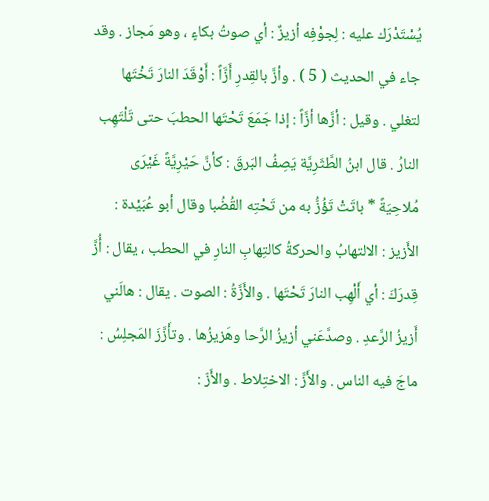يُسْتَدْرَك عليه : لِجوْفِه أزيزٌ : أي صوتُ بكاءٍ ، وهو مَجاز . وقد جاء في الحديث ( 5 ) . وأزَّ بالقِدرِ أَزَّاً : أَوْقَدَ النارَ تَخْتَها لتغلي . وقيل : أزَّها أزَّاً : إذا جَمَعَ تَحْتَها الحطبَ حتى تَلْتَهِب النارُ . قال ابنُ الطَّثَرِيَّة يَصِفُ البَرقَ : كأنَّ حَيْرِيَّةً غَيْرَى مُلاحِيَةً * باتَتْ تَؤُزُّ به من تَحْتِه القُضُبا وقال أبو عُبَيْدة : الأَزيز : الالتهابُ والحركةُ كالتِهابِ النارِ في الحطب ، يقال : أُزَّ قِدرَكَ : أي أَلْهِب النارَ تَحْتَها . والأَزَّةُ : الصوت . يقال : هالَني أَزيزُ الرَّعدِ . وصدَّعَني أزيزُ الرَّحا وهَزيزُها . وتأَزَّزَ المَجلِسُ : ماجَ فيه الناس . والأَزَّ : الاختِلاط . والأَزّ :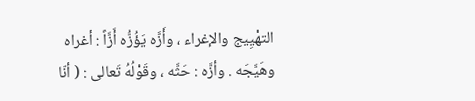التهْيِيج والإغراء ، وأَزَّه يَؤُزُّه أَزَّاً : أغراه وهَيَّجَه . وأزَّه : حَثَّه ، وقَوْلُهُ تَعالى : ( أنّا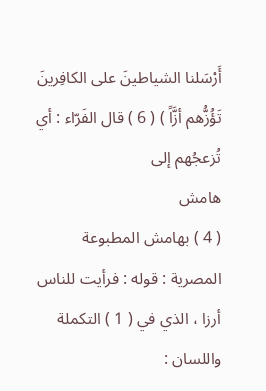أَرْسَلنا الشياطينَ على الكافِرينَ تَؤُزُّهم أزَّاً ) ( 6 ) قال الفَرّاء : أي تُزعجُهم إلى
هامش
( 4 ) بهامش المطبوعة المصرية : قوله : فرأيت للناس أرزا ، الذي في ( 1 ) التكملة واللسان :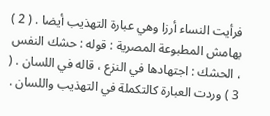فرأيت النساء أرزا وهي عبارة التهذيب أيضا . ( 2 ) بهامش المطبوعة المصرية : قوله : حشك النفس ، الحشك : اجتهادها في النزع ، قاله في اللسان . ( 3 ) وردت العبارة كالتكملة في التهذيب واللسان .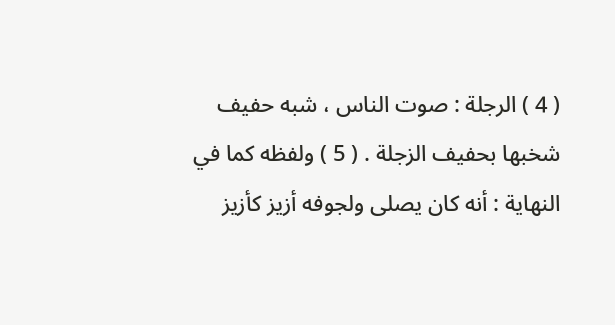( 4 ) الرجلة : صوت الناس ، شبه حفيف شخبها بحفيف الزجلة . ( 5 ) ولفظه كما في النهاية : أنه كان يصلى ولجوفه أزيز كأزيز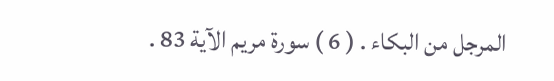المرجل من البكاء . ( 6 ) سورة مريم الآية 83 .